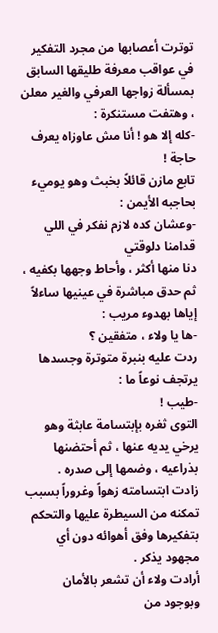توترت أعصابها من مجرد التفكير في عواقب معرفة طليقها السابق بمسألة زواجها العرفي والغير معلن ، وهتفت مستنكرة :
-كله إلا هو ! أنا مش عاوزاه يعرف حاجة !
تابع مازن قائلاً بخبث وهو يوميء بحاجبه الأيمن :
-وعشان كده لازم نفكر في اللي قدامنا دلوقتي
دنا منها أكثر ، وأحاط وجهها بكفيه ، ثم حدق مباشرة في عينيها ساءلاً إياها بهدوء مريب :
-ها يا ولاء ، متفقين ؟
ردت عليه بنبرة متوترة وجسدها يرتجف نوعاً ما :
-طيب !
التوى ثغره بإبتسامة عابثة وهو يرخي يديه عنها ، ثم أحتضنها بذراعيه ، وضمها إلى صدره .
زادت ابتسامته زهواً وغروراً بسبب تمكنه من السيطرة عليها والتحكم بتفكيرها وفق أهوائه دون أي مجهود يذكر .
أرادت ولاء أن تشعر بالأمان وبوجود من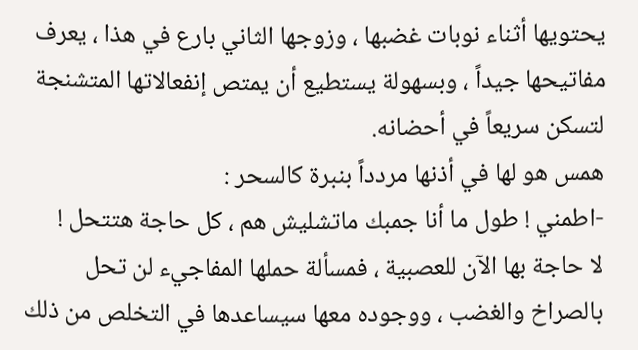يحتويها أثناء نوبات غضبها ، وزوجها الثاني بارع في هذا ، يعرف مفاتيحها جيداً ، وبسهولة يستطيع أن يمتص إنفعالاتها المتشنجة لتسكن سريعاً في أحضانه.
همس هو لها في أذنها مردداً بنبرة كالسحر :
-اطمني ! طول ما أنا جمبك ماتشليش هم ، كل حاجة هتتحل !
لا حاجة بها الآن للعصبية ، فمسألة حملها المفاجيء لن تحل بالصراخ والغضب ، ووجوده معها سيساعدها في التخلص من ذلك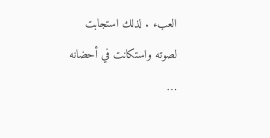العبء . لذلك استجابت لصوته واستكانت في أحضانه …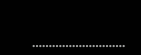……………………….